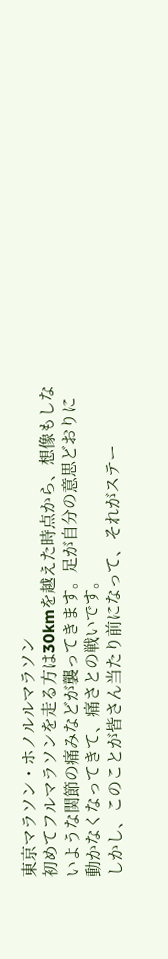東京マラソン・ホノルルマラソン
初めてフルマラソンを走る方は30kmを越えた時点から、想像もしないような関節の痛みなどが襲ってきます。足が自分の意思どおりに動かなくなってきて、痛さとの戦いです。
しかし、このことが皆さん当たり前になって、それがステー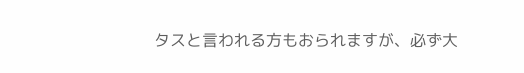タスと言われる方もおられますが、必ず大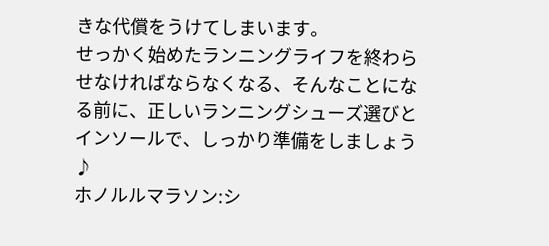きな代償をうけてしまいます。
せっかく始めたランニングライフを終わらせなければならなくなる、そんなことになる前に、正しいランニングシューズ選びとインソールで、しっかり準備をしましょう♪
ホノルルマラソン:シ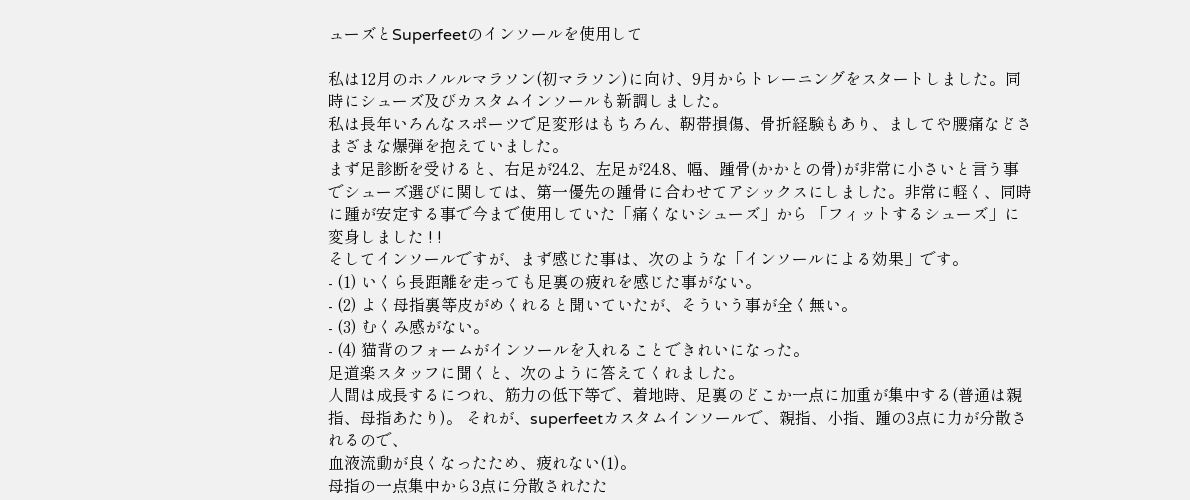ューズとSuperfeetのインソールを使用して

私は12月のホノルルマラソン(初マラソン)に向け、9月からトレーニングをスタートしました。同時にシューズ及びカスタムインソールも新調しました。
私は長年いろんなスポーツで足変形はもちろん、靭帯損傷、骨折経験もあり、ましてや腰痛などさまざまな爆弾を抱えていました。
まず足診断を受けると、右足が24.2、左足が24.8、幅、踵骨(かかとの骨)が非常に小さいと言う事でシューズ選びに関しては、第一優先の踵骨に合わせてアシックスにしました。非常に軽く、同時に踵が安定する事で今まで使用していた「痛くないシューズ」から 「フィットするシューズ」に変身しました ! !
そしてインソールですが、まず感じた事は、次のような「インソールによる効果」です。
- (1) いくら長距離を走っても足裏の疲れを感じた事がない。
- (2) よく母指裏等皮がめくれると聞いていたが、そういう事が全く無い。
- (3) むくみ感がない。
- (4) 猫背のフォームがインソールを入れることできれいになった。
足道楽スタッフに聞くと、次のように答えてくれました。
人間は成長するにつれ、筋力の低下等で、着地時、足裏のどこか一点に加重が集中する(普通は親指、母指あたり)。 それが、superfeetカスタムインソールで、親指、小指、踵の3点に力が分散されるので、
血液流動が良くなったため、疲れない(1)。
母指の一点集中から3点に分散されたた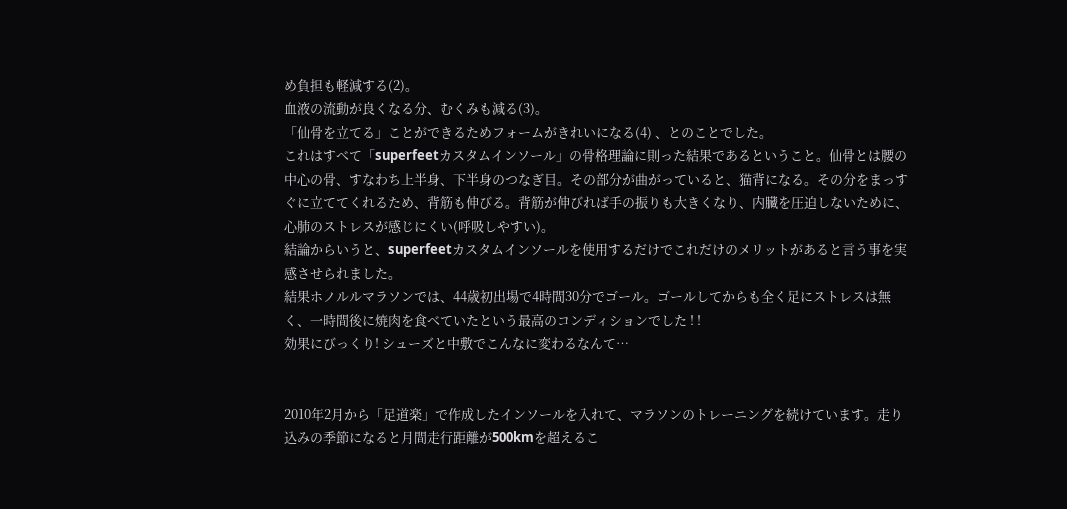め負担も軽減する(2)。
血液の流動が良くなる分、むくみも減る(3)。
「仙骨を立てる」ことができるためフォームがきれいになる(4) 、とのことでした。
これはすべて「superfeetカスタムインソール」の骨格理論に則った結果であるということ。仙骨とは腰の中心の骨、すなわち上半身、下半身のつなぎ目。その部分が曲がっていると、猫背になる。その分をまっすぐに立ててくれるため、背筋も伸びる。背筋が伸びれば手の振りも大きくなり、内臓を圧迫しないために、心肺のストレスが感じにくい(呼吸しやすい)。
結論からいうと、superfeetカスタムインソールを使用するだけでこれだけのメリットがあると言う事を実感させられました。
結果ホノルルマラソンでは、44歳初出場で4時間30分でゴール。ゴールしてからも全く足にストレスは無く、一時間後に焼肉を食べていたという最高のコンディションでした ! !
効果にびっくり! シューズと中敷でこんなに変わるなんて…


2010年2月から「足道楽」で作成したインソールを入れて、マラソンのトレーニングを続けています。走り込みの季節になると月間走行距離が500kmを超えるこ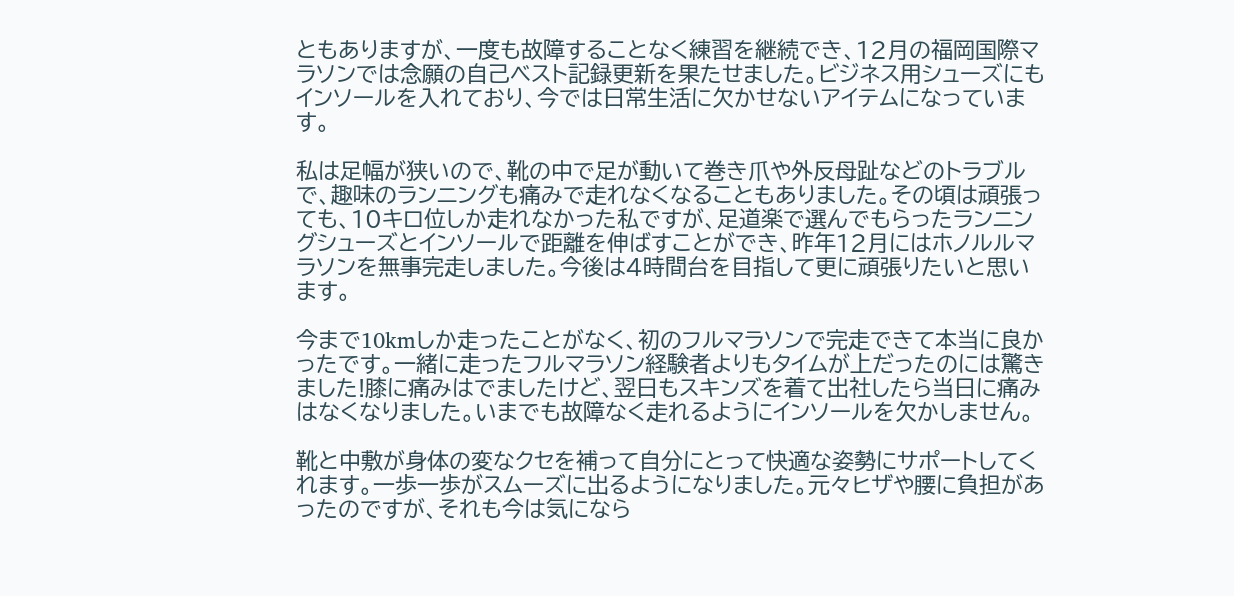ともありますが、一度も故障することなく練習を継続でき、12月の福岡国際マラソンでは念願の自己ベスト記録更新を果たせました。ビジネス用シューズにもインソールを入れており、今では日常生活に欠かせないアイテムになっています。

私は足幅が狭いので、靴の中で足が動いて巻き爪や外反母趾などのトラブルで、趣味のランニングも痛みで走れなくなることもありました。その頃は頑張っても、10キロ位しか走れなかった私ですが、足道楽で選んでもらったランニングシューズとインソールで距離を伸ばすことができ、昨年12月にはホノルルマラソンを無事完走しました。今後は4時間台を目指して更に頑張りたいと思います。

今まで10kmしか走ったことがなく、初のフルマラソンで完走できて本当に良かったです。一緒に走ったフルマラソン経験者よりもタイムが上だったのには驚きました!膝に痛みはでましたけど、翌日もスキンズを着て出社したら当日に痛みはなくなりました。いまでも故障なく走れるようにインソールを欠かしません。

靴と中敷が身体の変なクセを補って自分にとって快適な姿勢にサポートしてくれます。一歩一歩がスムーズに出るようになりました。元々ヒザや腰に負担があったのですが、それも今は気になら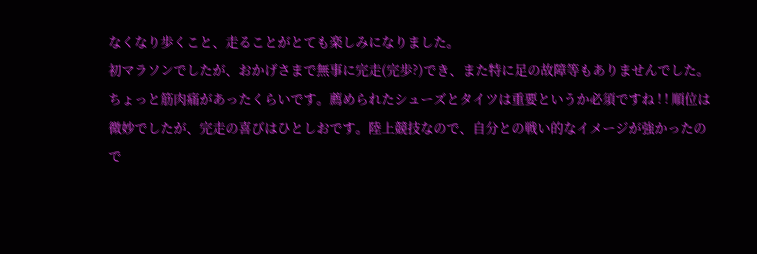なくなり歩くこと、走ることがとても楽しみになりました。
初マラソンでしたが、おかげさまで無事に完走(完歩?)でき、また特に足の故障等もありませんでした。ちょっと筋肉痛があったくらいです。薦められたシューズとタイツは重要というか必須ですね ! ! 順位は微妙でしたが、完走の喜びはひとしおです。陸上競技なので、自分との戦い的なイメージが強かったので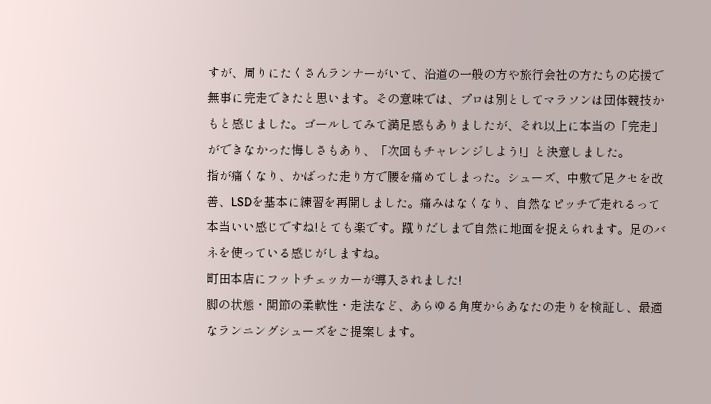すが、周りにたくさんランナーがいて、沿道の一般の方や旅行会社の方たちの応援で無事に完走できたと思います。その意味では、プロは別としてマラソンは団体競技かもと感じました。ゴールしてみて満足感もありましたが、それ以上に本当の「完走」ができなかった悔しさもあり、「次回もチャレンジしよう!」と決意しました。
指が痛くなり、かばった走り方で腰を痛めてしまった。シューズ、中敷で足クセを改善、LSDを基本に練習を再開しました。痛みはなくなり、自然なピッチで走れるって本当いい感じですね!とても楽です。蹴りだしまで自然に地面を捉えられます。足のバネを使っている感じがしますね。
町田本店にフットチェッカーが導入されました!
脚の状態・関節の柔軟性・走法など、あらゆる角度からあなたの走りを検証し、最適なランニングシューズをご提案します。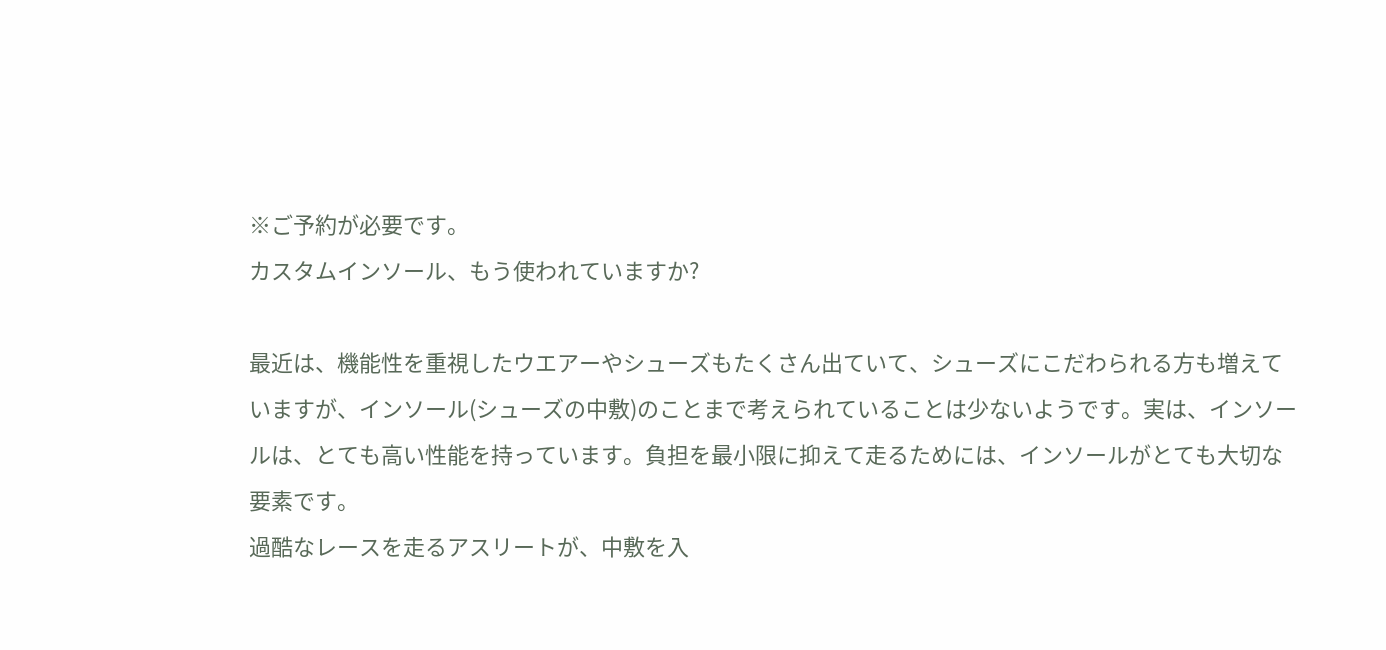※ご予約が必要です。
カスタムインソール、もう使われていますか?

最近は、機能性を重視したウエアーやシューズもたくさん出ていて、シューズにこだわられる方も増えていますが、インソール(シューズの中敷)のことまで考えられていることは少ないようです。実は、インソールは、とても高い性能を持っています。負担を最小限に抑えて走るためには、インソールがとても大切な要素です。
過酷なレースを走るアスリートが、中敷を入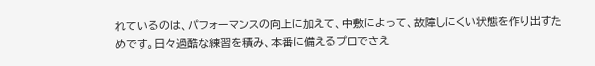れているのは、パフォーマンスの向上に加えて、中敷によって、故障しにくい状態を作り出すためです。日々過酷な練習を積み、本番に備えるプロでさえ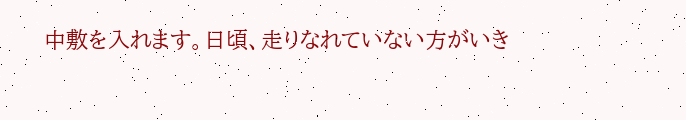中敷を入れます。日頃、走りなれていない方がいき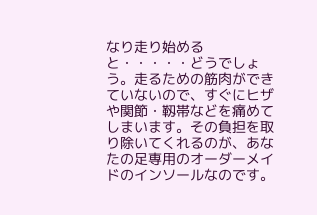なり走り始めると・・・・・どうでしょう。走るための筋肉ができていないので、すぐにヒザや関節・靱帯などを痛めてしまいます。その負担を取り除いてくれるのが、あなたの足専用のオーダーメイドのインソールなのです。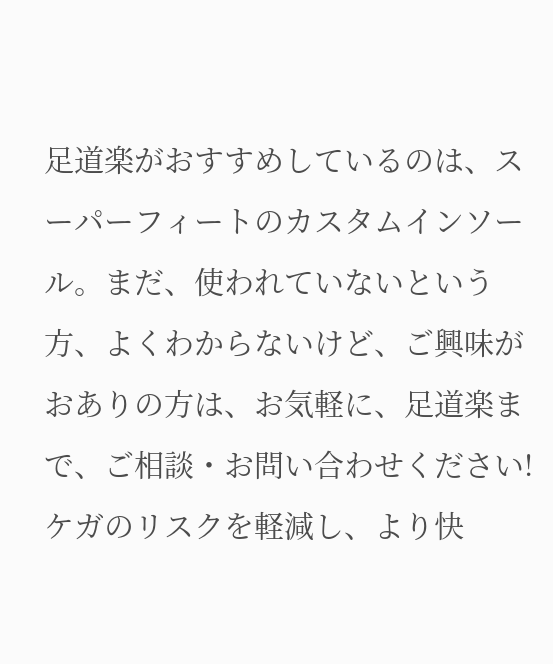足道楽がおすすめしているのは、スーパーフィートのカスタムインソール。まだ、使われていないという方、よくわからないけど、ご興味がおありの方は、お気軽に、足道楽まで、ご相談・お問い合わせください!
ケガのリスクを軽減し、より快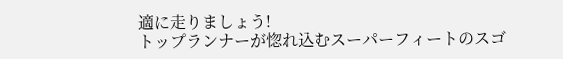適に走りましょう!
トップランナーが惚れ込むスーパーフィートのスゴ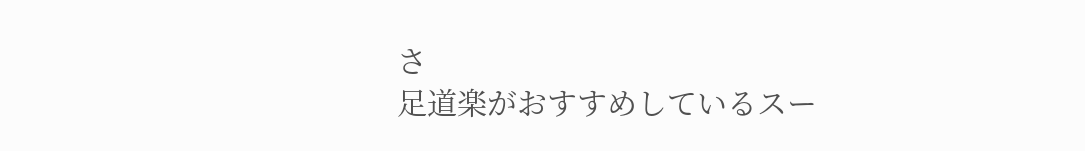さ
足道楽がおすすめしているスー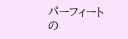パーフィートの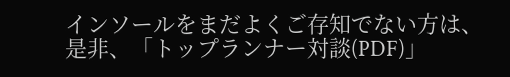インソールをまだよくご存知でない方は、是非、「トップランナー対談(PDF)」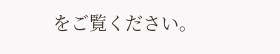をご覧ください。